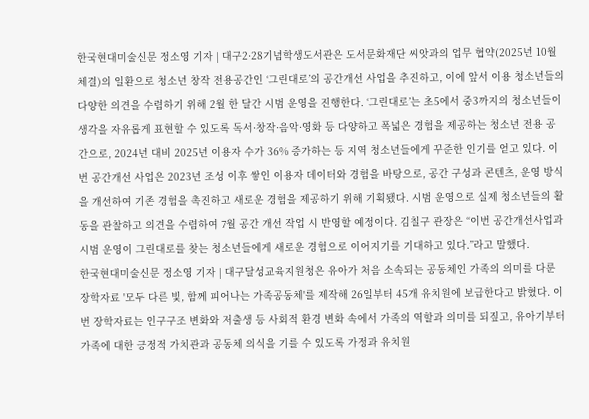한국현대미술신문 정소영 기자 | 대구2·28기념학생도서관은 도서문화재단 씨앗과의 업무 협약(2025년 10월 체결)의 일환으로 청소년 창작 전용공간인 ‘그린대로’의 공간개선 사업을 추진하고, 이에 앞서 이용 청소년들의 다양한 의견을 수렴하기 위해 2월 한 달간 시범 운영을 진행한다. ‘그린대로’는 초5에서 중3까지의 청소년들이 생각을 자유롭게 표현할 수 있도록 독서·창작·음악·영화 등 다양하고 폭넓은 경험을 제공하는 청소년 전용 공간으로, 2024년 대비 2025년 이용자 수가 36% 증가하는 등 지역 청소년들에게 꾸준한 인기를 얻고 있다. 이번 공간개선 사업은 2023년 조성 이후 쌓인 이용자 데이터와 경험을 바탕으로, 공간 구성과 콘텐츠, 운영 방식을 개선하여 기존 경험을 촉진하고 새로운 경험을 제공하기 위해 기획됐다. 시범 운영으로 실제 청소년들의 활동을 관찰하고 의견을 수렴하여 7월 공간 개선 작업 시 반영할 예정이다. 김칠구 관장은 “이번 공간개선사업과 시범 운영이 그린대로를 찾는 청소년들에게 새로운 경험으로 이어지기를 기대하고 있다.”라고 말했다.
한국현대미술신문 정소영 기자 | 대구달성교육지원청은 유아가 처음 소속되는 공동체인 가족의 의미를 다룬 장학자료 '모두 다른 빛, 함께 피어나는 가족공동체'를 제작해 26일부터 45개 유치원에 보급한다고 밝혔다. 이번 장학자료는 인구구조 변화와 저출생 등 사회적 환경 변화 속에서 가족의 역할과 의미를 되짚고, 유아기부터 가족에 대한 긍정적 가치관과 공동체 의식을 기를 수 있도록 가정과 유치원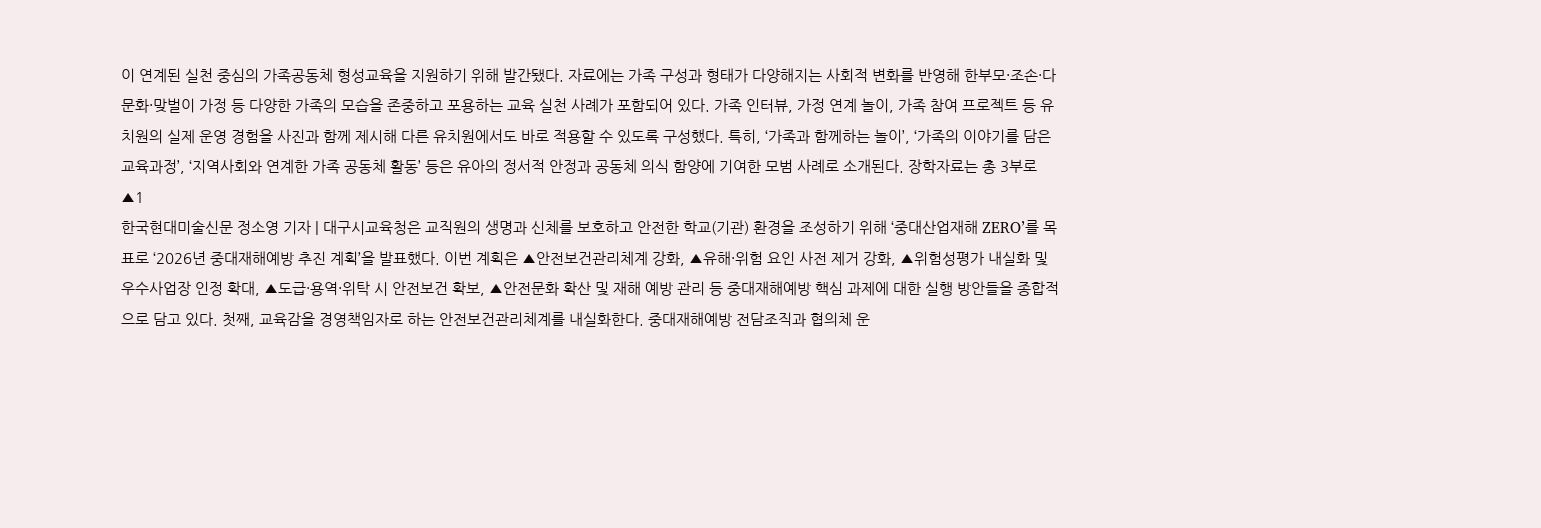이 연계된 실천 중심의 가족공동체 형성교육을 지원하기 위해 발간됐다. 자료에는 가족 구성과 형태가 다양해지는 사회적 변화를 반영해 한부모·조손·다문화·맞벌이 가정 등 다양한 가족의 모습을 존중하고 포용하는 교육 실천 사례가 포함되어 있다. 가족 인터뷰, 가정 연계 놀이, 가족 참여 프로젝트 등 유치원의 실제 운영 경험을 사진과 함께 제시해 다른 유치원에서도 바로 적용할 수 있도록 구성했다. 특히, ‘가족과 함께하는 놀이’, ‘가족의 이야기를 담은 교육과정’, ‘지역사회와 연계한 가족 공동체 활동’ 등은 유아의 정서적 안정과 공동체 의식 함양에 기여한 모범 사례로 소개된다. 장학자료는 총 3부로 ▲1
한국현대미술신문 정소영 기자 | 대구시교육청은 교직원의 생명과 신체를 보호하고 안전한 학교(기관) 환경을 조성하기 위해 ‘중대산업재해 ZERO’를 목표로 ‘2026년 중대재해예방 추진 계획’을 발표했다. 이번 계획은 ▲안전보건관리체계 강화, ▲유해·위험 요인 사전 제거 강화, ▲위험성평가 내실화 및 우수사업장 인정 확대, ▲도급·용역·위탁 시 안전보건 확보, ▲안전문화 확산 및 재해 예방 관리 등 중대재해예방 핵심 과제에 대한 실행 방안들을 종합적으로 담고 있다. 첫째, 교육감을 경영책임자로 하는 안전보건관리체계를 내실화한다. 중대재해예방 전담조직과 협의체 운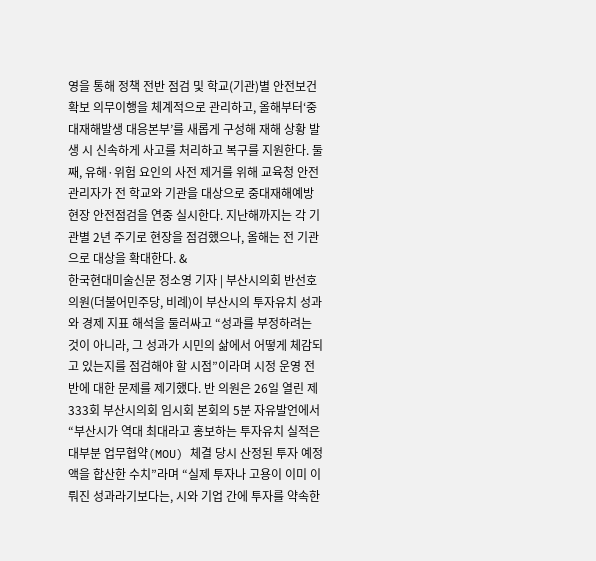영을 통해 정책 전반 점검 및 학교(기관)별 안전보건 확보 의무이행을 체계적으로 관리하고, 올해부터‘중대재해발생 대응본부’를 새롭게 구성해 재해 상황 발생 시 신속하게 사고를 처리하고 복구를 지원한다. 둘째, 유해·위험 요인의 사전 제거를 위해 교육청 안전관리자가 전 학교와 기관을 대상으로 중대재해예방 현장 안전점검을 연중 실시한다. 지난해까지는 각 기관별 2년 주기로 현장을 점검했으나, 올해는 전 기관으로 대상을 확대한다. &
한국현대미술신문 정소영 기자 | 부산시의회 반선호 의원(더불어민주당, 비례)이 부산시의 투자유치 성과와 경제 지표 해석을 둘러싸고 “성과를 부정하려는 것이 아니라, 그 성과가 시민의 삶에서 어떻게 체감되고 있는지를 점검해야 할 시점”이라며 시정 운영 전반에 대한 문제를 제기했다. 반 의원은 26일 열린 제333회 부산시의회 임시회 본회의 5분 자유발언에서 “부산시가 역대 최대라고 홍보하는 투자유치 실적은 대부분 업무협약(MOU) 체결 당시 산정된 투자 예정액을 합산한 수치”라며 “실제 투자나 고용이 이미 이뤄진 성과라기보다는, 시와 기업 간에 투자를 약속한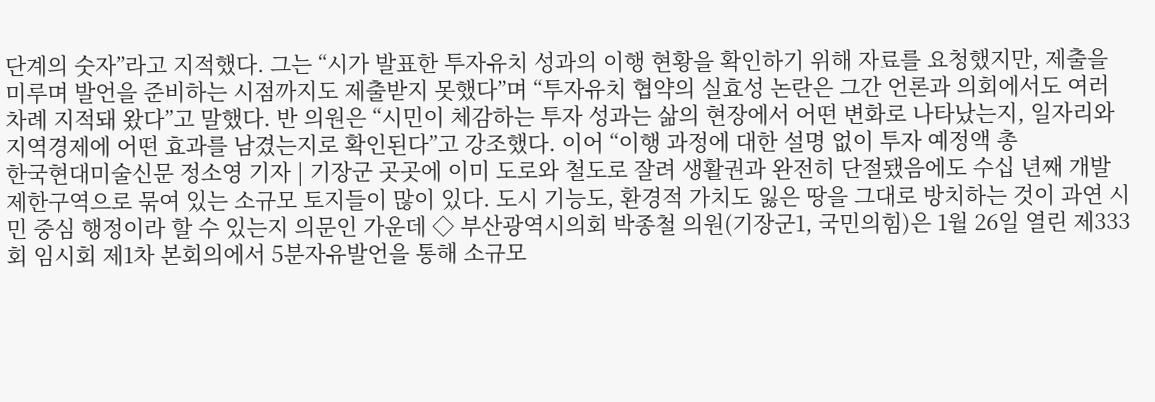단계의 숫자”라고 지적했다. 그는 “시가 발표한 투자유치 성과의 이행 현황을 확인하기 위해 자료를 요청했지만, 제출을 미루며 발언을 준비하는 시점까지도 제출받지 못했다”며 “투자유치 협약의 실효성 논란은 그간 언론과 의회에서도 여러 차례 지적돼 왔다”고 말했다. 반 의원은 “시민이 체감하는 투자 성과는 삶의 현장에서 어떤 변화로 나타났는지, 일자리와 지역경제에 어떤 효과를 남겼는지로 확인된다”고 강조했다. 이어 “이행 과정에 대한 설명 없이 투자 예정액 총
한국현대미술신문 정소영 기자 | 기장군 곳곳에 이미 도로와 철도로 잘려 생활권과 완전히 단절됐음에도 수십 년째 개발제한구역으로 묶여 있는 소규모 토지들이 많이 있다. 도시 기능도, 환경적 가치도 잃은 땅을 그대로 방치하는 것이 과연 시민 중심 행정이라 할 수 있는지 의문인 가운데 ◇ 부산광역시의회 박종철 의원(기장군1, 국민의힘)은 1월 26일 열린 제333회 임시회 제1차 본회의에서 5분자유발언을 통해 소규모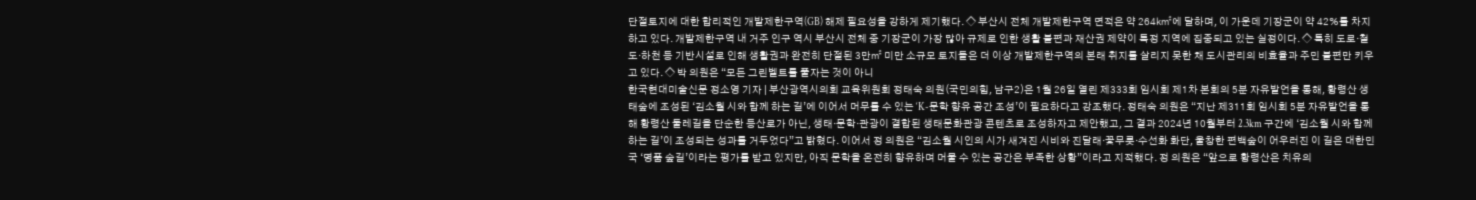단절토지에 대한 합리적인 개발제한구역(GB) 해제 필요성을 강하게 제기했다. ◇ 부산시 전체 개발제한구역 면적은 약 264㎢에 달하며, 이 가운데 기장군이 약 42%를 차지하고 있다. 개발제한구역 내 거주 인구 역시 부산시 전체 중 기장군이 가장 많아 규제로 인한 생활 불편과 재산권 제약이 특정 지역에 집중되고 있는 실정이다. ◇ 특히 도로·철도·하천 등 기반시설로 인해 생활권과 완전히 단절된 3만㎡ 미만 소규모 토지들은 더 이상 개발제한구역의 본래 취지를 살리지 못한 채 도시관리의 비효율과 주민 불편만 키우고 있다. ◇ 박 의원은 “모든 그린벨트를 풀자는 것이 아니
한국현대미술신문 정소영 기자 | 부산광역시의회 교육위원회 정태숙 의원(국민의힘, 남구2)은 1월 26일 열린 제333회 임시회 제1차 본회의 5분 자유발언을 통해, 황령산 생태숲에 조성된 ‘김소월 시와 함께 하는 길’에 이어서 머무를 수 있는 ‘K-문학 향유 공간 조성’이 필요하다고 강조했다. 정태숙 의원은 “지난 제311회 임시회 5분 자유발언을 통해 황령산 둘레길을 단순한 등산로가 아닌, 생태·문학·관광이 결합된 생태문화관광 콘텐츠로 조성하자고 제안했고, 그 결과 2024년 10월부터 2.3km 구간에 ‘김소월 시와 함께 하는 길’이 조성되는 성과를 거두었다”고 밝혔다. 이어서 정 의원은 “김소월 시인의 시가 새겨진 시비와 진달래·꽃무릇·수선화 화단, 울창한 편백숲이 어우러진 이 길은 대한민국 ‘명품 숲길’이라는 평가를 받고 있지만, 아직 문학을 온전히 향유하며 머물 수 있는 공간은 부족한 상황”이라고 지적했다. 정 의원은 “앞으로 황령산은 치유의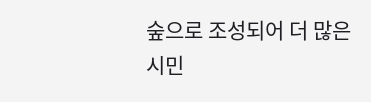숲으로 조성되어 더 많은 시민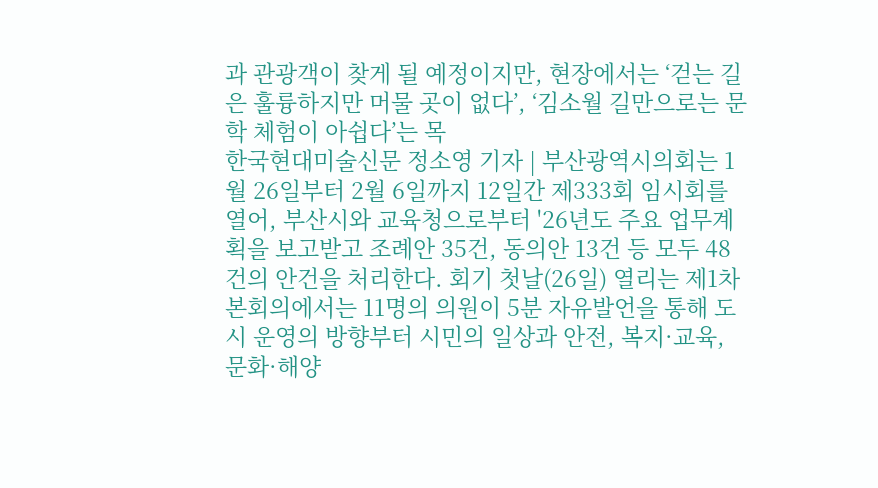과 관광객이 찾게 될 예정이지만, 현장에서는 ‘걷는 길은 훌륭하지만 머물 곳이 없다’, ‘김소월 길만으로는 문학 체험이 아쉽다’는 목
한국현대미술신문 정소영 기자 | 부산광역시의회는 1월 26일부터 2월 6일까지 12일간 제333회 임시회를 열어, 부산시와 교육청으로부터 '26년도 주요 업무계획을 보고받고 조례안 35건, 동의안 13건 등 모두 48건의 안건을 처리한다. 회기 첫날(26일) 열리는 제1차 본회의에서는 11명의 의원이 5분 자유발언을 통해 도시 운영의 방향부터 시민의 일상과 안전, 복지·교육, 문화·해양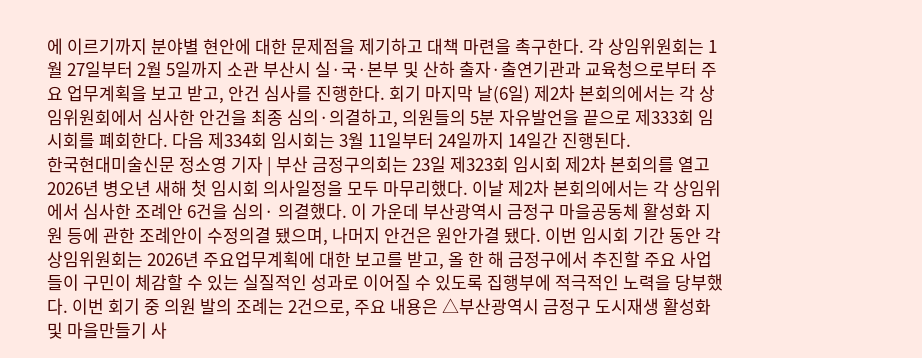에 이르기까지 분야별 현안에 대한 문제점을 제기하고 대책 마련을 촉구한다. 각 상임위원회는 1월 27일부터 2월 5일까지 소관 부산시 실·국·본부 및 산하 출자·출연기관과 교육청으로부터 주요 업무계획을 보고 받고, 안건 심사를 진행한다. 회기 마지막 날(6일) 제2차 본회의에서는 각 상임위원회에서 심사한 안건을 최종 심의·의결하고, 의원들의 5분 자유발언을 끝으로 제333회 임시회를 폐회한다. 다음 제334회 임시회는 3월 11일부터 24일까지 14일간 진행된다.
한국현대미술신문 정소영 기자 | 부산 금정구의회는 23일 제323회 임시회 제2차 본회의를 열고 2026년 병오년 새해 첫 임시회 의사일정을 모두 마무리했다. 이날 제2차 본회의에서는 각 상임위에서 심사한 조례안 6건을 심의· 의결했다. 이 가운데 부산광역시 금정구 마을공동체 활성화 지원 등에 관한 조례안이 수정의결 됐으며, 나머지 안건은 원안가결 됐다. 이번 임시회 기간 동안 각 상임위원회는 2026년 주요업무계획에 대한 보고를 받고, 올 한 해 금정구에서 추진할 주요 사업들이 구민이 체감할 수 있는 실질적인 성과로 이어질 수 있도록 집행부에 적극적인 노력을 당부했다. 이번 회기 중 의원 발의 조례는 2건으로, 주요 내용은 △부산광역시 금정구 도시재생 활성화 및 마을만들기 사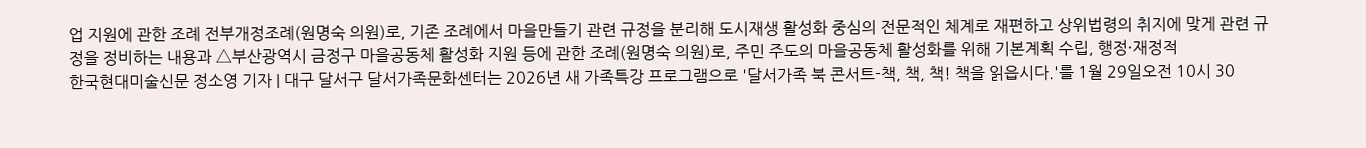업 지원에 관한 조례 전부개정조례(원명숙 의원)로, 기존 조례에서 마을만들기 관련 규정을 분리해 도시재생 활성화 중심의 전문적인 체계로 재편하고 상위법령의 취지에 맞게 관련 규정을 정비하는 내용과 △부산광역시 금정구 마을공동체 활성화 지원 등에 관한 조례(원명숙 의원)로, 주민 주도의 마을공동체 활성화를 위해 기본계획 수립, 행정·재정적
한국현대미술신문 정소영 기자 | 대구 달서구 달서가족문화센터는 2026년 새 가족특강 프로그램으로 '달서가족 북 콘서트-책, 책, 책! 책을 읽읍시다.'를 1월 29일오전 10시 30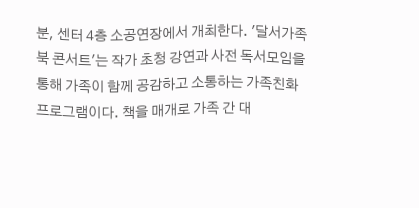분, 센터 4층 소공연장에서 개최한다. '달서가족 북 콘서트'는 작가 초청 강연과 사전 독서모임을 통해 가족이 함께 공감하고 소통하는 가족친화 프로그램이다. 책을 매개로 가족 간 대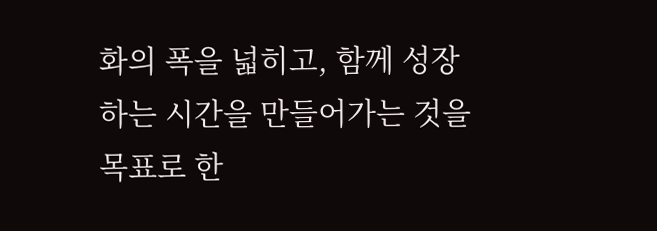화의 폭을 넓히고, 함께 성장하는 시간을 만들어가는 것을 목표로 한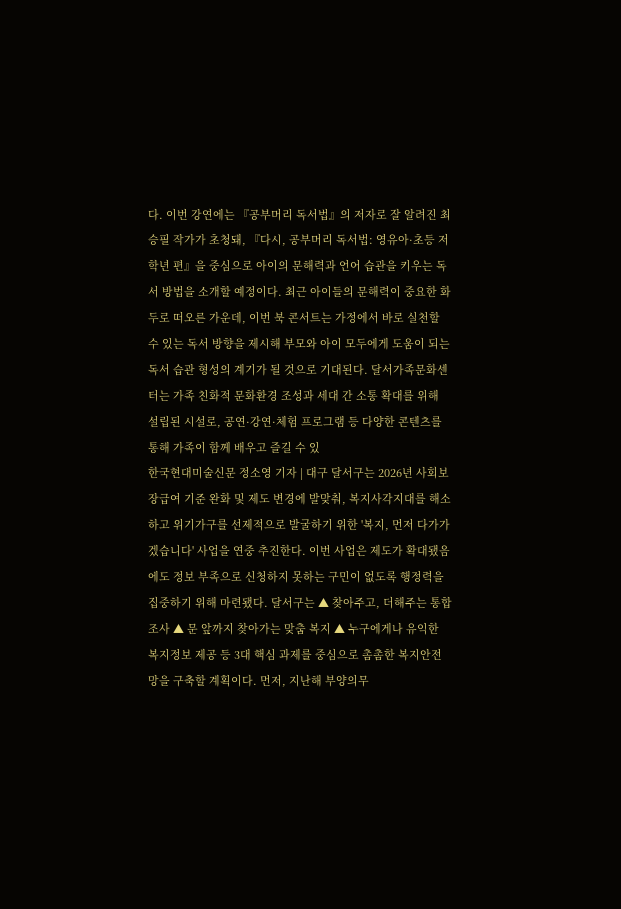다. 이번 강연에는 『공부머리 독서법』의 저자로 잘 알려진 최승필 작가가 초청돼, 『다시, 공부머리 독서법: 영유아·초등 저학년 편』을 중심으로 아이의 문해력과 언어 습관을 키우는 독서 방법을 소개할 예정이다. 최근 아이들의 문해력이 중요한 화두로 떠오른 가운데, 이번 북 콘서트는 가정에서 바로 실천할 수 있는 독서 방향을 제시해 부모와 아이 모두에게 도움이 되는 독서 습관 형성의 계기가 될 것으로 기대된다. 달서가족문화센터는 가족 친화적 문화환경 조성과 세대 간 소통 확대를 위해 설립된 시설로, 공연·강연·체험 프로그램 등 다양한 콘텐츠를 통해 가족이 함께 배우고 즐길 수 있
한국현대미술신문 정소영 기자 | 대구 달서구는 2026년 사회보장급여 기준 완화 및 제도 변경에 발맞춰, 복지사각지대를 해소하고 위기가구를 선제적으로 발굴하기 위한 '복지, 먼저 다가가겠습니다' 사업을 연중 추진한다. 이번 사업은 제도가 확대됐음에도 정보 부족으로 신청하지 못하는 구민이 없도록 행정력을 집중하기 위해 마련됐다. 달서구는 ▲ 찾아주고, 더해주는 통합조사 ▲ 문 앞까지 찾아가는 맞춤 복지 ▲ 누구에게나 유익한 복지정보 제공 등 3대 핵심 과제를 중심으로 촘촘한 복지안전망을 구축할 계획이다. 먼저, 지난해 부양의무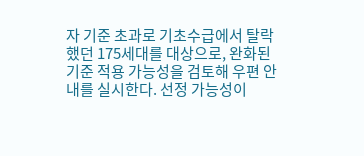자 기준 초과로 기초수급에서 탈락했던 175세대를 대상으로, 완화된 기준 적용 가능성을 검토해 우편 안내를 실시한다. 선정 가능성이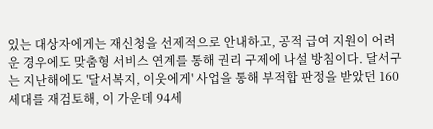있는 대상자에게는 재신청을 선제적으로 안내하고, 공적 급여 지원이 어려운 경우에도 맞춤형 서비스 연계를 통해 권리 구제에 나설 방침이다. 달서구는 지난해에도 '달서복지, 이웃에게' 사업을 통해 부적합 판정을 받았던 160세대를 재검토해, 이 가운데 94세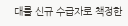대를 신규 수급자로 책정한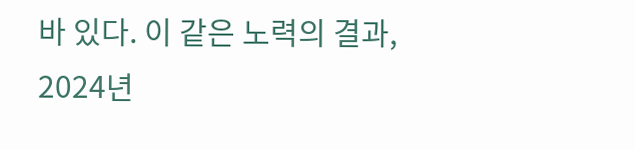바 있다. 이 같은 노력의 결과, 2024년